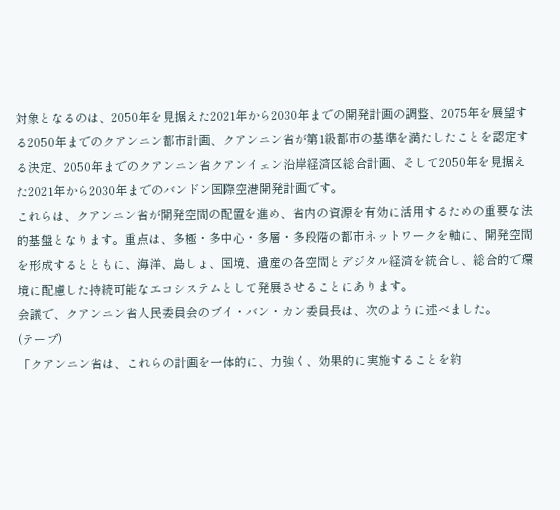対象となるのは、2050年を見据えた2021年から2030年までの開発計画の調整、2075年を展望する2050年までのクアンニン都市計画、クアンニン省が第1級都市の基準を満たしたことを認定する決定、2050年までのクアンニン省クアンイェン沿岸経済区総合計画、そして2050年を見据えた2021年から2030年までのバンドン国際空港開発計画です。
これらは、クアンニン省が開発空間の配置を進め、省内の資源を有効に活用するための重要な法的基盤となります。重点は、多極・多中心・多層・多段階の都市ネットワークを軸に、開発空間を形成するとともに、海洋、島しょ、国境、遺産の各空間とデジタル経済を統合し、総合的で環境に配慮した持続可能なエコシステムとして発展させることにあります。
会議で、クアンニン省人民委員会のブイ・バン・カン委員長は、次のように述べました。
(テープ)
「クアンニン省は、これらの計画を一体的に、力強く、効果的に実施することを約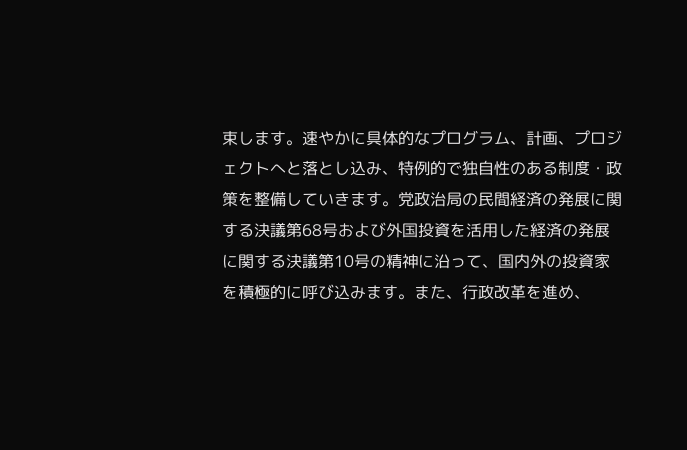束します。速やかに具体的なプログラム、計画、プロジェクトへと落とし込み、特例的で独自性のある制度・政策を整備していきます。党政治局の民間経済の発展に関する決議第68号および外国投資を活用した経済の発展に関する決議第10号の精神に沿って、国内外の投資家を積極的に呼び込みます。また、行政改革を進め、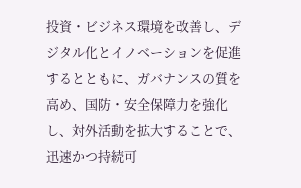投資・ビジネス環境を改善し、デジタル化とイノベーションを促進するとともに、ガバナンスの質を高め、国防・安全保障力を強化し、対外活動を拡大することで、迅速かつ持続可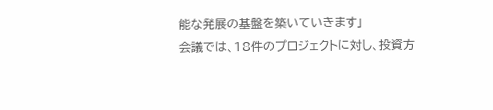能な発展の基盤を築いていきます」
会議では、18件のプロジェクトに対し、投資方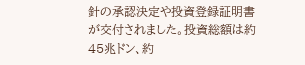針の承認決定や投資登録証明書が交付されました。投資総額は約45兆ドン、約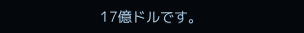17億ドルです。